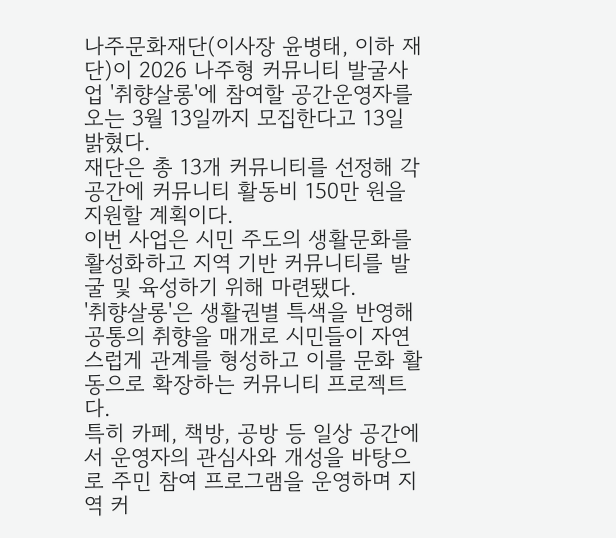나주문화재단(이사장 윤병태, 이하 재단)이 2026 나주형 커뮤니티 발굴사업 '취향살롱'에 참여할 공간운영자를 오는 3월 13일까지 모집한다고 13일 밝혔다.
재단은 총 13개 커뮤니티를 선정해 각 공간에 커뮤니티 활동비 150만 원을 지원할 계획이다.
이번 사업은 시민 주도의 생활문화를 활성화하고 지역 기반 커뮤니티를 발굴 및 육성하기 위해 마련됐다.
'취향살롱'은 생활권별 특색을 반영해 공통의 취향을 매개로 시민들이 자연스럽게 관계를 형성하고 이를 문화 활동으로 확장하는 커뮤니티 프로젝트다.
특히 카페, 책방, 공방 등 일상 공간에서 운영자의 관심사와 개성을 바탕으로 주민 참여 프로그램을 운영하며 지역 커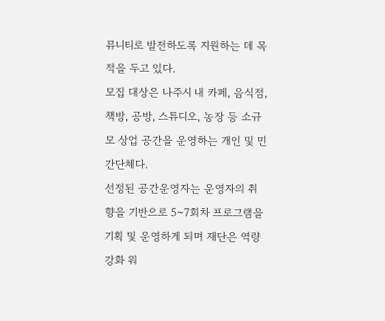뮤니티로 발전하도록 지원하는 데 목적을 두고 있다.
모집 대상은 나주시 내 카페, 음식점, 책방, 공방, 스튜디오, 농장 등 소규모 상업 공간을 운영하는 개인 및 민간단체다.
선정된 공간운영자는 운영자의 취향을 기반으로 5~7회차 프로그램을 기획 및 운영하게 되며 재단은 역량 강화 워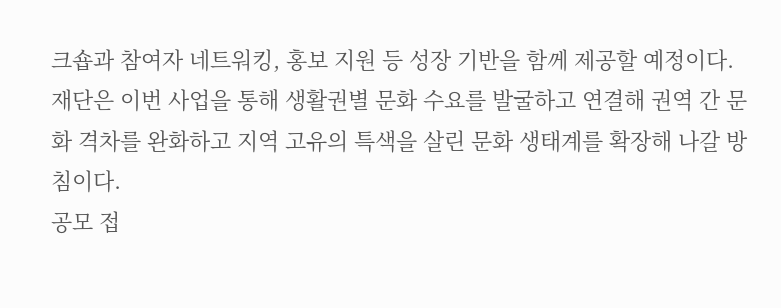크숍과 참여자 네트워킹, 홍보 지원 등 성장 기반을 함께 제공할 예정이다.
재단은 이번 사업을 통해 생활권별 문화 수요를 발굴하고 연결해 권역 간 문화 격차를 완화하고 지역 고유의 특색을 살린 문화 생태계를 확장해 나갈 방침이다.
공모 접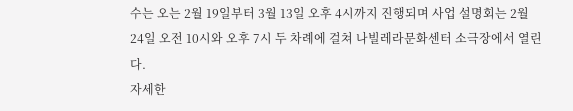수는 오는 2월 19일부터 3월 13일 오후 4시까지 진행되며 사업 설명회는 2월 24일 오전 10시와 오후 7시 두 차례에 걸쳐 나빌레라문화센터 소극장에서 열린다.
자세한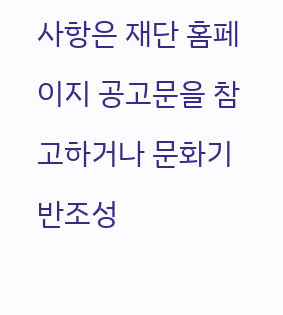사항은 재단 홈페이지 공고문을 참고하거나 문화기반조성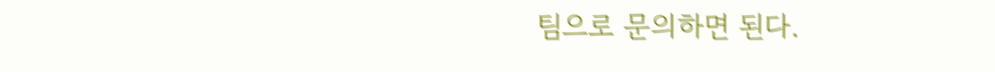팀으로 문의하면 된다.